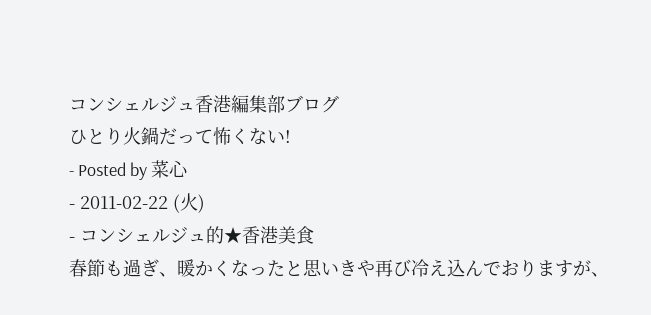コンシェルジュ香港編集部ブログ
ひとり火鍋だって怖くない!
- Posted by 菜心
- 2011-02-22 (火)
- コンシェルジュ的★香港美食
春節も過ぎ、暖かくなったと思いきや再び冷え込んでおりますが、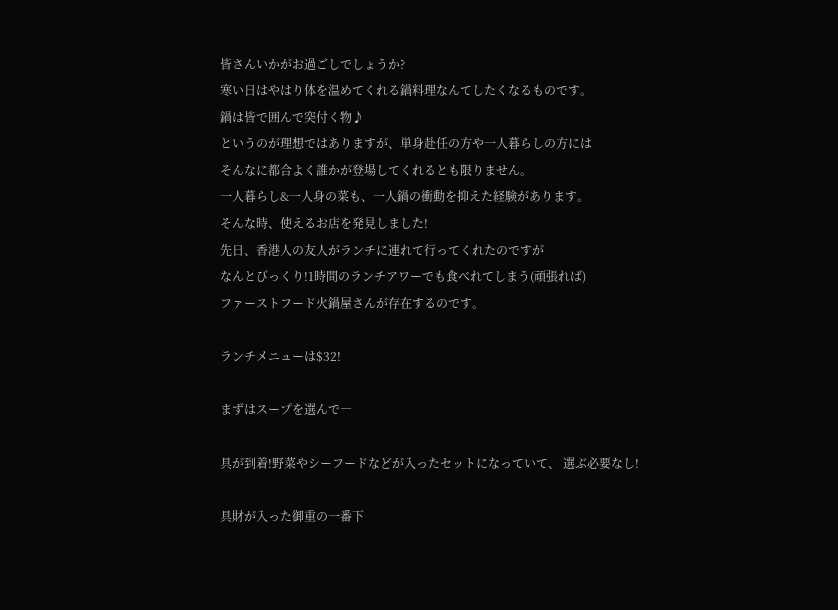皆さんいかがお過ごしでしょうか?
寒い日はやはり体を温めてくれる鍋料理なんてしたくなるものです。
鍋は皆で囲んで突付く物♪
というのが理想ではありますが、単身赴任の方や一人暮らしの方には
そんなに都合よく誰かが登場してくれるとも限りません。
一人暮らし&一人身の菜も、一人鍋の衝動を抑えた経験があります。
そんな時、使えるお店を発見しました!
先日、香港人の友人がランチに連れて行ってくれたのですが
なんとびっくり!1時間のランチアワーでも食べれてしまう(頑張れば)
ファーストフード火鍋屋さんが存在するのです。

ランチメニューは$32!

まずはスープを選んで―

具が到着!野菜やシーフードなどが入ったセットになっていて、 選ぶ必要なし!

具財が入った御重の一番下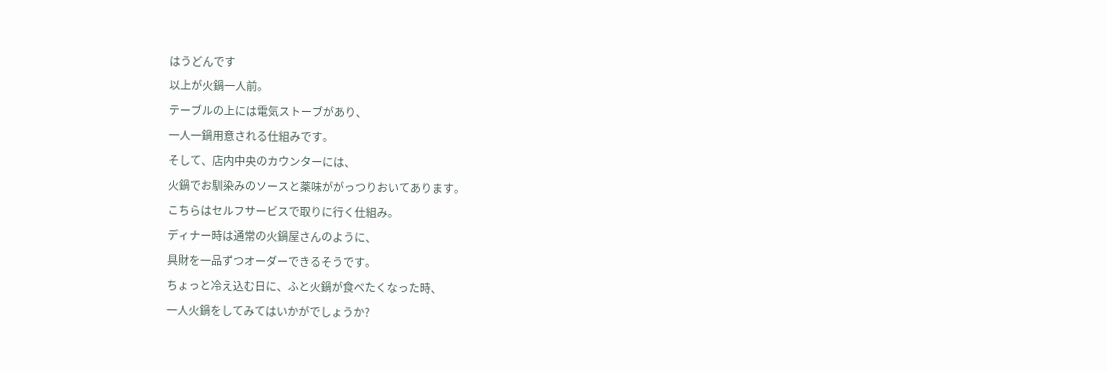はうどんです
以上が火鍋一人前。
テーブルの上には電気ストーブがあり、
一人一鍋用意される仕組みです。
そして、店内中央のカウンターには、
火鍋でお馴染みのソースと薬味ががっつりおいてあります。
こちらはセルフサービスで取りに行く仕組み。
ディナー時は通常の火鍋屋さんのように、
具財を一品ずつオーダーできるそうです。
ちょっと冷え込む日に、ふと火鍋が食べたくなった時、
一人火鍋をしてみてはいかがでしょうか?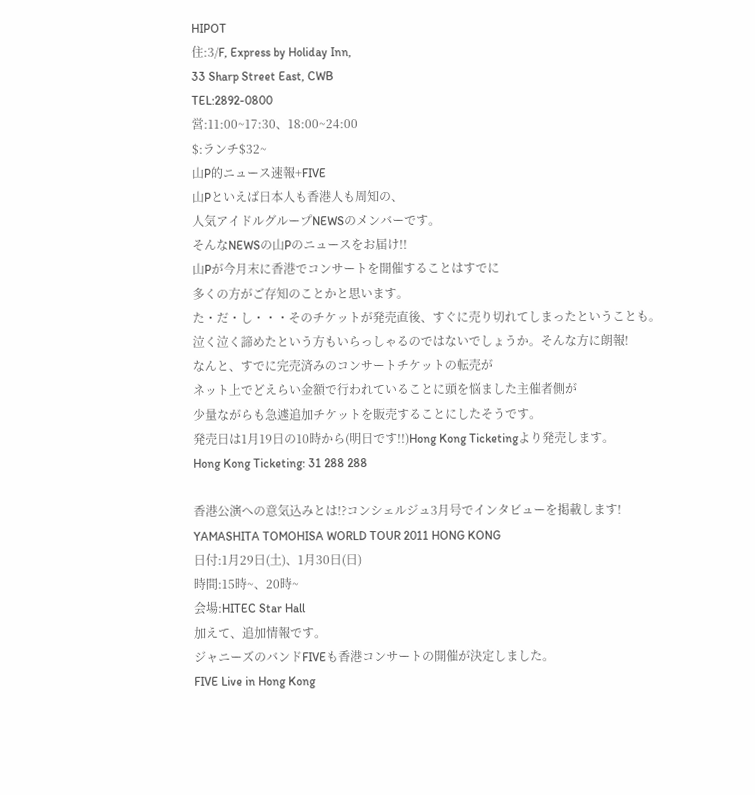HIPOT
住:3/F, Express by Holiday Inn,
33 Sharp Street East, CWB
TEL:2892-0800
営:11:00~17:30、18:00~24:00
$:ランチ$32~
山P的ニュース速報+FIVE
山Pといえば日本人も香港人も周知の、
人気アイドルグループNEWSのメンバーです。
そんなNEWSの山Pのニュースをお届け!!
山Pが今月末に香港でコンサートを開催することはすでに
多くの方がご存知のことかと思います。
た・だ・し・・・そのチケットが発売直後、すぐに売り切れてしまったということも。
泣く泣く諦めたという方もいらっしゃるのではないでしょうか。そんな方に朗報!
なんと、すでに完売済みのコンサートチケットの転売が
ネット上でどえらい金額で行われていることに頭を悩ました主催者側が
少量ながらも急遽追加チケットを販売することにしたそうです。
発売日は1月19日の10時から(明日です!!)Hong Kong Ticketingより発売します。
Hong Kong Ticketing: 31 288 288

香港公演への意気込みとは!?コンシェルジュ3月号でインタビューを掲載します!
YAMASHITA TOMOHISA WORLD TOUR 2011 HONG KONG
日付:1月29日(土)、1月30日(日)
時間:15時~、20時~
会場:HITEC Star Hall
加えて、追加情報です。
ジャニーズのバンドFIVEも香港コンサートの開催が決定しました。
FIVE Live in Hong Kong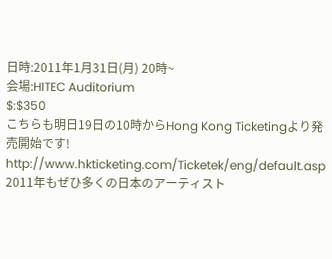日時:2011年1月31日(月) 20時~
会場:HITEC Auditorium
$:$350
こちらも明日19日の10時からHong Kong Ticketingより発売開始です!
http://www.hkticketing.com/Ticketek/eng/default.asp
2011年もぜひ多くの日本のアーティスト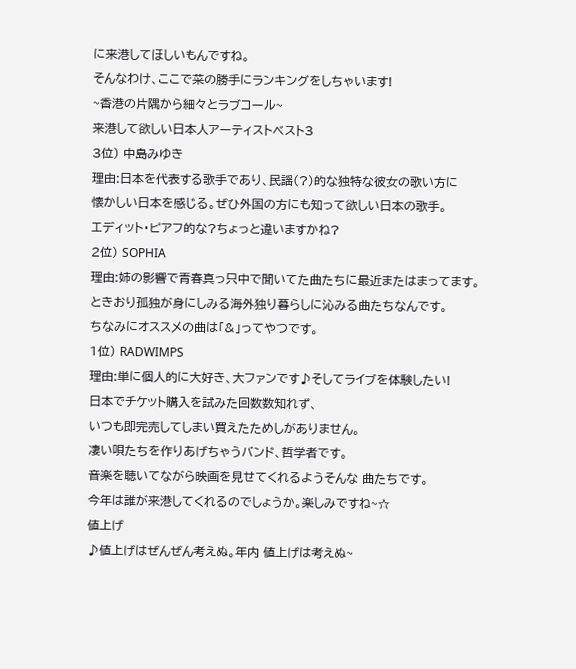に来港してほしいもんですね。
そんなわけ、ここで菜の勝手にランキングをしちゃいます!
~香港の片隅から細々とラブコール~
来港して欲しい日本人アーティストベスト3
3位) 中島みゆき
理由:日本を代表する歌手であり、民謡(?)的な独特な彼女の歌い方に
懐かしい日本を感じる。ぜひ外国の方にも知って欲しい日本の歌手。
エディット・ピアフ的な?ちょっと違いますかね?
2位) SOPHIA
理由:姉の影響で青春真っ只中で聞いてた曲たちに最近またはまってます。
ときおり孤独が身にしみる海外独り暮らしに沁みる曲たちなんです。
ちなみにオススメの曲は「&」ってやつです。
1位) RADWIMPS
理由:単に個人的に大好き、大ファンです♪そしてライブを体験したい!
日本でチケット購入を試みた回数数知れず、
いつも即完売してしまい買えたためしがありません。
凄い唄たちを作りあげちゃうバンド、哲学者です。
音楽を聴いてながら映画を見せてくれるようそんな 曲たちです。
今年は誰が来港してくれるのでしょうか。楽しみですね~☆
値上げ
♪値上げはぜんぜん考えぬ。年内 値上げは考えぬ~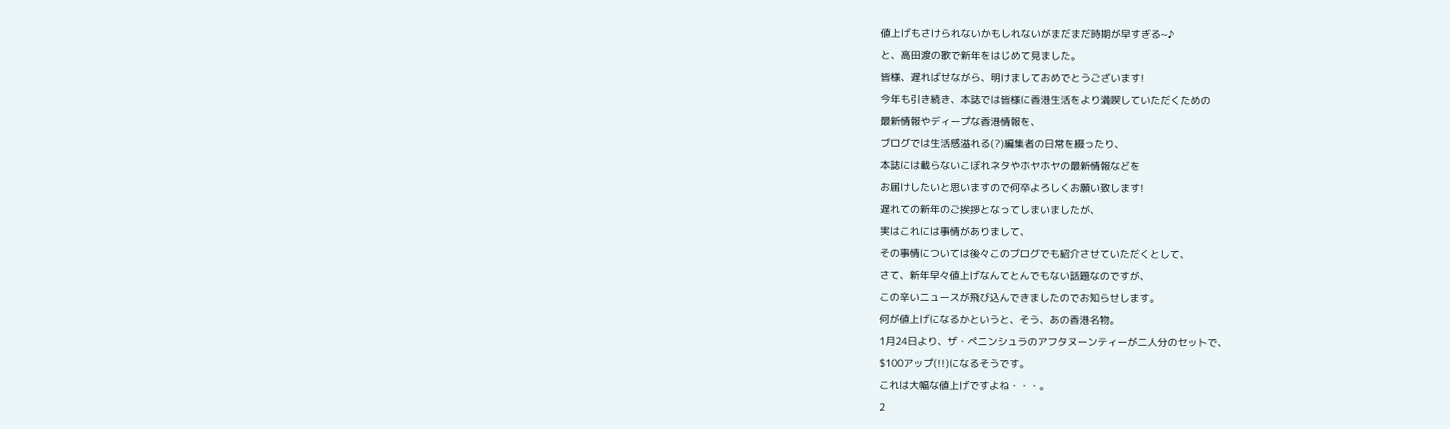値上げもさけられないかもしれないがまだまだ時期が早すぎる~♪
と、高田渡の歌で新年をはじめて見ました。
皆様、遅ればせながら、明けましておめでとうございます!
今年も引き続き、本誌では皆様に香港生活をより満喫していただくための
最新情報やディープな香港情報を、
ブログでは生活感溢れる(?)編集者の日常を綴ったり、
本誌には載らないこぼれネタやホヤホヤの最新情報などを
お届けしたいと思いますので何卒よろしくお願い致します!
遅れての新年のご挨拶となってしまいましたが、
実はこれには事情がありまして、
その事情については後々このブログでも紹介させていただくとして、
さて、新年早々値上げなんてとんでもない話題なのですが、
この辛いニュースが飛び込んできましたのでお知らせします。
何が値上げになるかというと、そう、あの香港名物。
1月24日より、ザ・ペニンシュラのアフタヌーンティーが二人分のセットで、
$100アップ(!!)になるそうです。
これは大幅な値上げですよね・・・。
2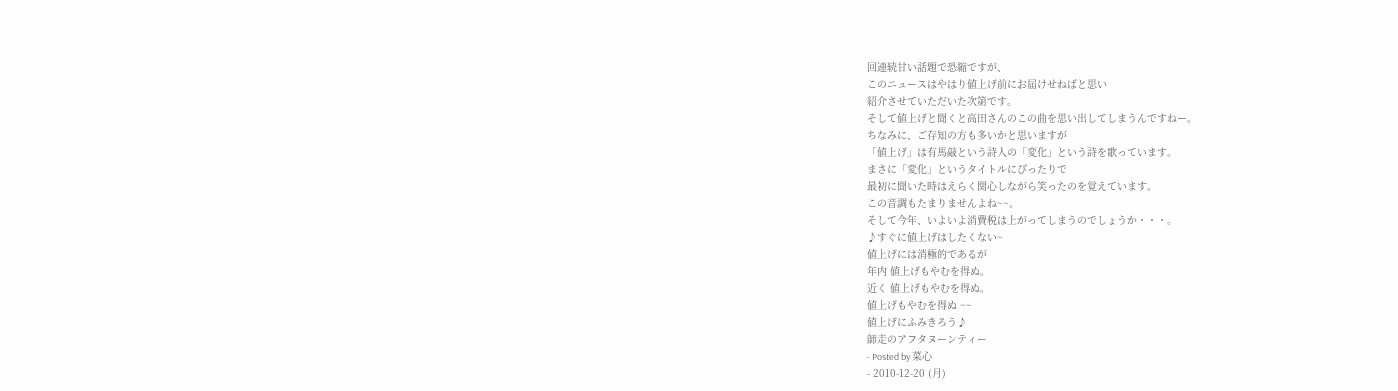回連続甘い話題で恐縮ですが、
このニュースはやはり値上げ前にお届けせねばと思い
紹介させていただいた次第です。
そして値上げと聞くと高田さんのこの曲を思い出してしまうんですねー。
ちなみに、ご存知の方も多いかと思いますが
「値上げ」は有馬敲という詩人の「変化」という詩を歌っています。
まさに「変化」というタイトルにぴったりで
最初に聞いた時はえらく関心しながら笑ったのを覚えています。
この音調もたまりませんよね~~。
そして今年、いよいよ消費税は上がってしまうのでしょうか・・・。
♪すぐに値上げはしたくない~
値上げには消極的であるが
年内 値上げもやむを得ぬ。
近く 値上げもやむを得ぬ。
値上げもやむを得ぬ ~~
値上げにふみきろう♪
師走のアフタヌーンティー
- Posted by 菜心
- 2010-12-20 (月)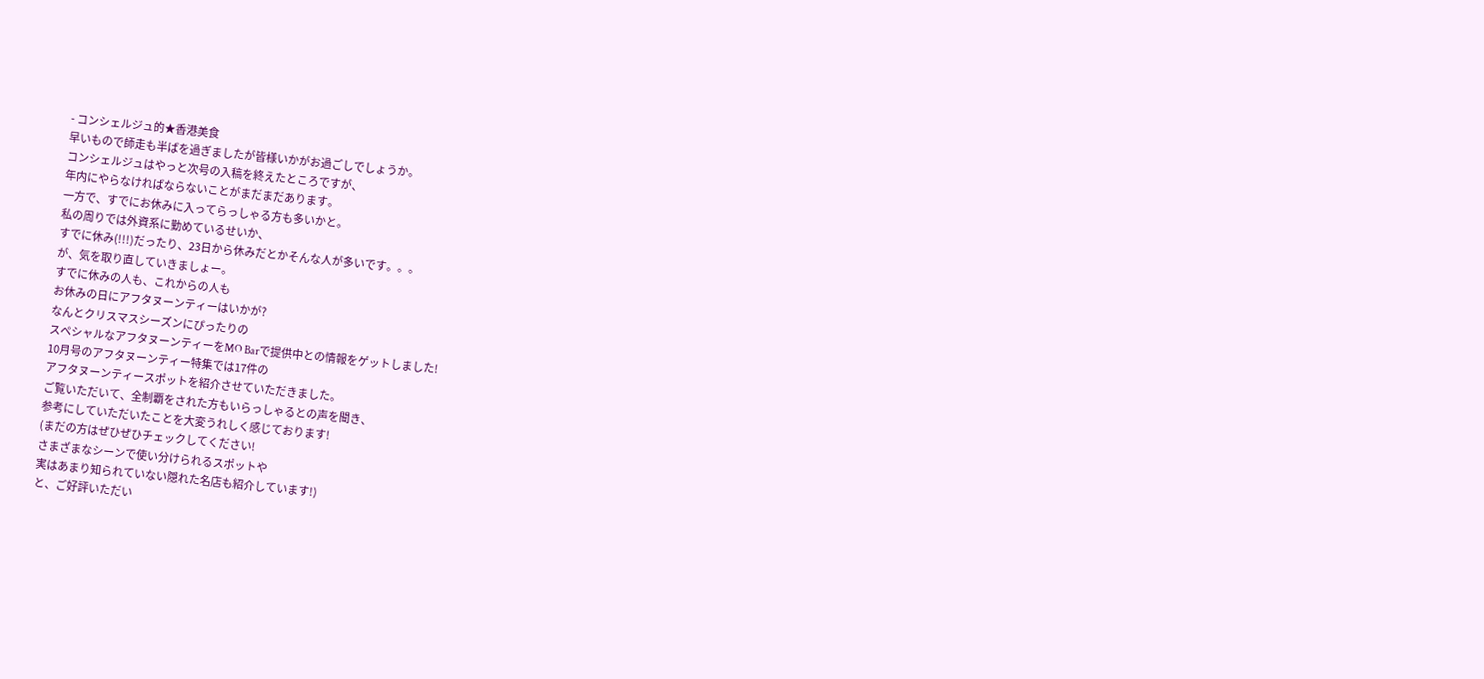- コンシェルジュ的★香港美食
早いもので師走も半ばを過ぎましたが皆様いかがお過ごしでしょうか。
コンシェルジュはやっと次号の入稿を終えたところですが、
年内にやらなければならないことがまだまだあります。
一方で、すでにお休みに入ってらっしゃる方も多いかと。
私の周りでは外資系に勤めているせいか、
すでに休み(!!!)だったり、23日から休みだとかそんな人が多いです。。。
が、気を取り直していきましょー。
すでに休みの人も、これからの人も
お休みの日にアフタヌーンティーはいかが?
なんとクリスマスシーズンにぴったりの
スペシャルなアフタヌーンティーをMO Barで提供中との情報をゲットしました!
10月号のアフタヌーンティー特集では17件の
アフタヌーンティースポットを紹介させていただきました。
ご覧いただいて、全制覇をされた方もいらっしゃるとの声を聞き、
参考にしていただいたことを大変うれしく感じております!
(まだの方はぜひぜひチェックしてください!
さまざまなシーンで使い分けられるスポットや
実はあまり知られていない隠れた名店も紹介しています!)
と、ご好評いただい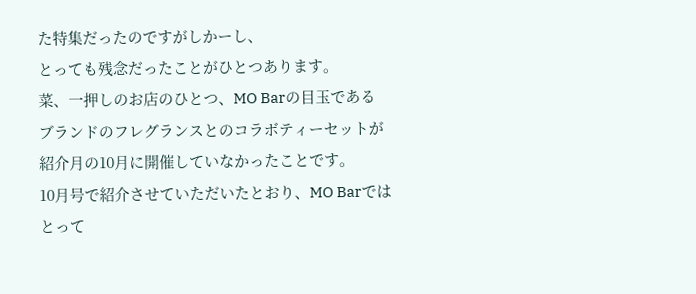た特集だったのですがしかーし、
とっても残念だったことがひとつあります。
菜、一押しのお店のひとつ、MO Barの目玉である
ブランドのフレグランスとのコラボティーセットが
紹介月の10月に開催していなかったことです。
10月号で紹介させていただいたとおり、MO Barでは
とって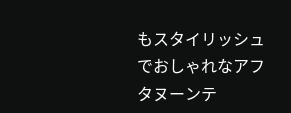もスタイリッシュでおしゃれなアフタヌーンテ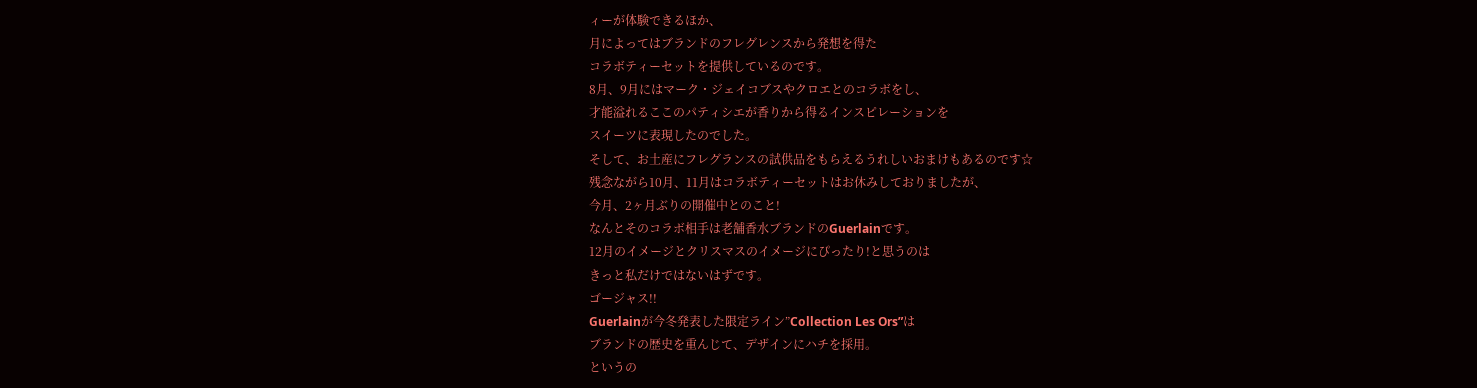ィーが体験できるほか、
月によってはブランドのフレグレンスから発想を得た
コラボティーセットを提供しているのです。
8月、9月にはマーク・ジェイコブスやクロエとのコラボをし、
才能溢れるここのパティシエが香りから得るインスピレーションを
スイーツに表現したのでした。
そして、お土産にフレグランスの試供品をもらえるうれしいおまけもあるのです☆
残念ながら10月、11月はコラボティーセットはお休みしておりましたが、
今月、2ヶ月ぶりの開催中とのこと!
なんとそのコラボ相手は老舗香水ブランドのGuerlainです。
12月のイメージとクリスマスのイメージにぴったり!と思うのは
きっと私だけではないはずです。
ゴージャス!!
Guerlainが今冬発表した限定ライン”Collection Les Ors”は
ブランドの歴史を重んじて、デザインにハチを採用。
というの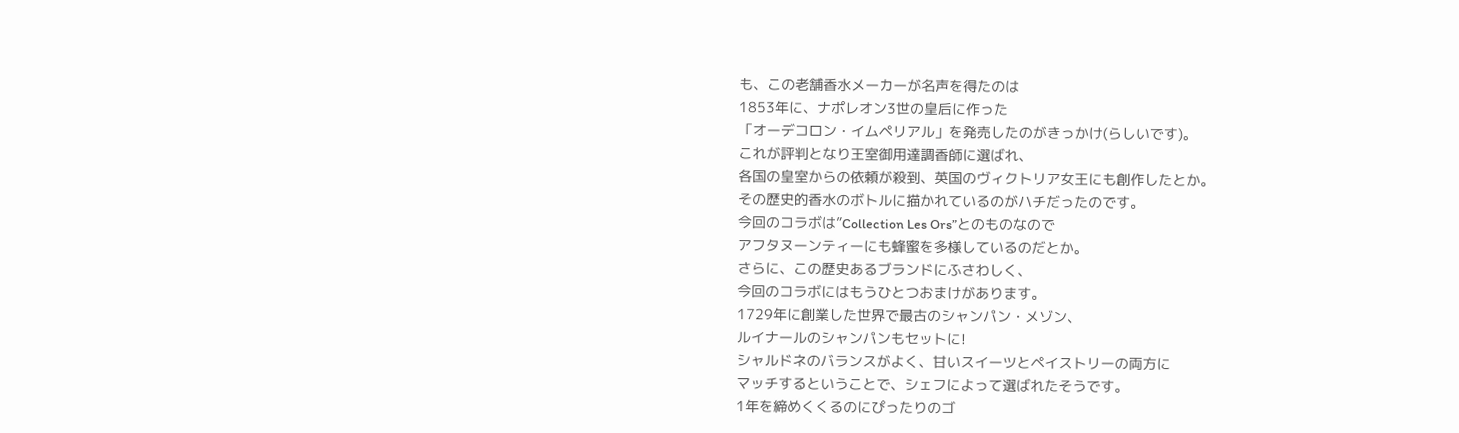も、この老舗香水メーカーが名声を得たのは
1853年に、ナポレオン3世の皇后に作った
「オーデコロン・イムペリアル」を発売したのがきっかけ(らしいです)。
これが評判となり王室御用達調香師に選ばれ、
各国の皇室からの依頼が殺到、英国のヴィクトリア女王にも創作したとか。
その歴史的香水のボトルに描かれているのがハチだったのです。
今回のコラボは”Collection Les Ors”とのものなので
アフタヌーンティーにも蜂蜜を多様しているのだとか。
さらに、この歴史あるブランドにふさわしく、
今回のコラボにはもうひとつおまけがあります。
1729年に創業した世界で最古のシャンパン・メゾン、
ルイナールのシャンパンもセットに!
シャルドネのバランスがよく、甘いスイーツとペイストリーの両方に
マッチするということで、シェフによって選ばれたそうです。
1年を締めくくるのにぴったりのゴ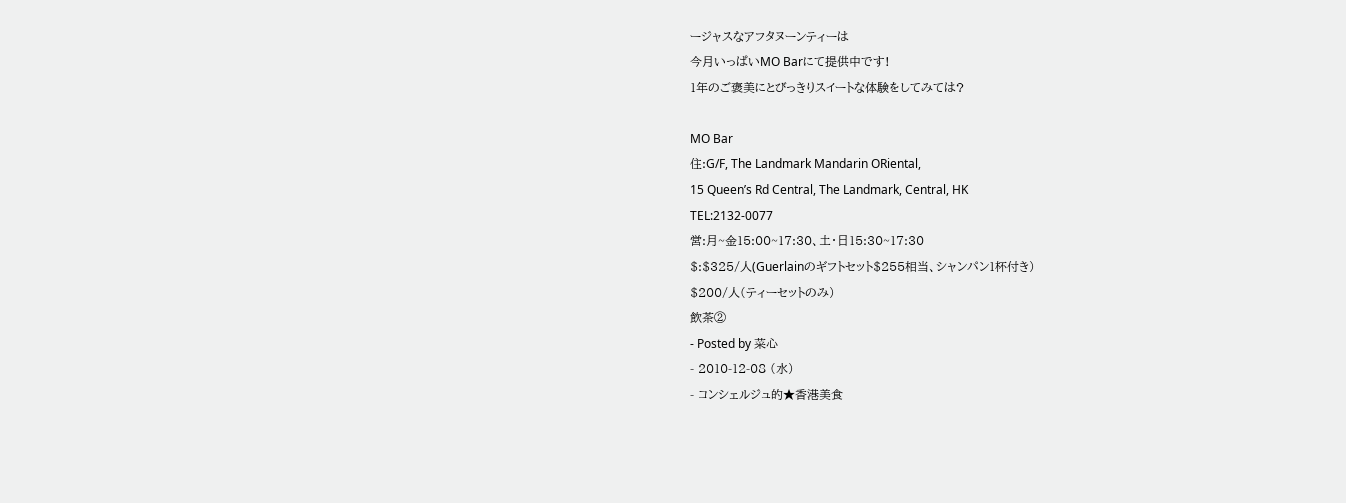ージャスなアフタヌーンティーは
今月いっぱいMO Barにて提供中です!
1年のご褒美にとびっきりスイートな体験をしてみては?

MO Bar
住:G/F, The Landmark Mandarin ORiental,
15 Queen’s Rd Central, The Landmark, Central, HK
TEL:2132-0077
営:月~金15:00~17:30、土・日15:30~17:30
$:$325/人(Guerlainのギフトセット$255相当、シャンパン1杯付き)
$200/人(ティーセットのみ)
飲茶②
- Posted by 菜心
- 2010-12-08 (水)
- コンシェルジュ的★香港美食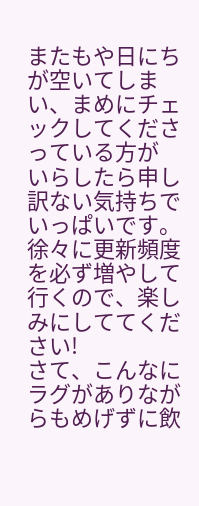またもや日にちが空いてしまい、まめにチェックしてくださっている方が
いらしたら申し訳ない気持ちでいっぱいです。
徐々に更新頻度を必ず増やして行くので、楽しみにしててください!
さて、こんなにラグがありながらもめげずに飲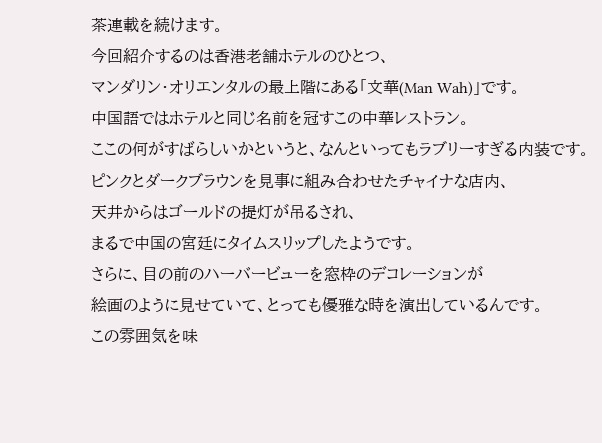茶連載を続けます。
今回紹介するのは香港老舗ホテルのひとつ、
マンダリン・オリエンタルの最上階にある「文華(Man Wah)」です。
中国語ではホテルと同じ名前を冠すこの中華レストラン。
ここの何がすばらしいかというと、なんといってもラブリーすぎる内装です。
ピンクとダークブラウンを見事に組み合わせたチャイナな店内、
天井からはゴールドの提灯が吊るされ、
まるで中国の宮廷にタイムスリップしたようです。
さらに、目の前のハーバービューを窓枠のデコレーションが
絵画のように見せていて、とっても優雅な時を演出しているんです。
この雰囲気を味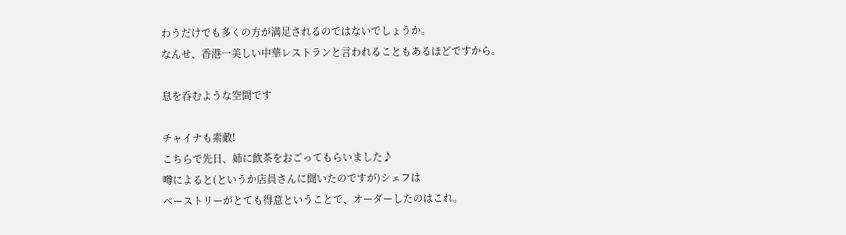わうだけでも多くの方が満足されるのではないでしょうか。
なんせ、香港一美しい中華レストランと言われることもあるほどですから。

息を呑むような空間です

チャイナも素敵!
こちらで先日、姉に飲茶をおごってもらいました♪
噂によると(というか店員さんに聞いたのですが)シェフは
ペーストリーがとても得意ということで、オーダーしたのはこれ。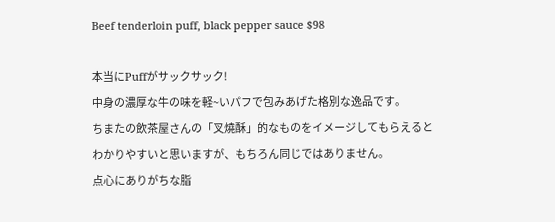Beef tenderloin puff, black pepper sauce $98

本当にPuffがサックサック!
中身の濃厚な牛の味を軽~いパフで包みあげた格別な逸品です。
ちまたの飲茶屋さんの「叉燒酥」的なものをイメージしてもらえると
わかりやすいと思いますが、もちろん同じではありません。
点心にありがちな脂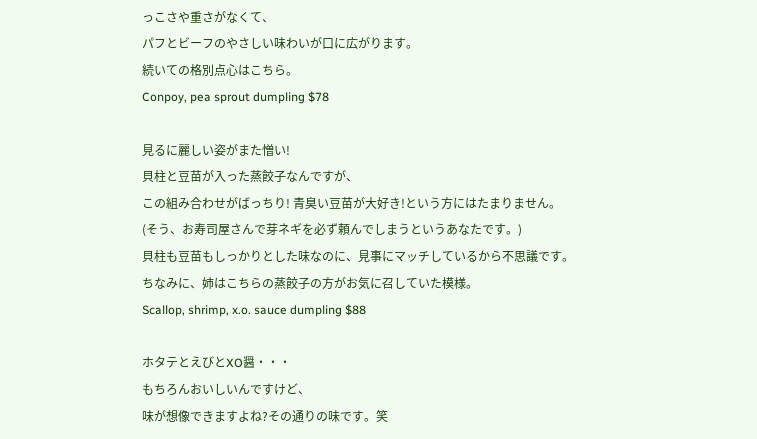っこさや重さがなくて、
パフとビーフのやさしい味わいが口に広がります。
続いての格別点心はこちら。
Conpoy, pea sprout dumpling $78

見るに麗しい姿がまた憎い!
貝柱と豆苗が入った蒸餃子なんですが、
この組み合わせがばっちり! 青臭い豆苗が大好き!という方にはたまりません。
(そう、お寿司屋さんで芽ネギを必ず頼んでしまうというあなたです。)
貝柱も豆苗もしっかりとした味なのに、見事にマッチしているから不思議です。
ちなみに、姉はこちらの蒸餃子の方がお気に召していた模様。
Scallop, shrimp, x.o. sauce dumpling $88

ホタテとえびとXO醤・・・
もちろんおいしいんですけど、
味が想像できますよね?その通りの味です。笑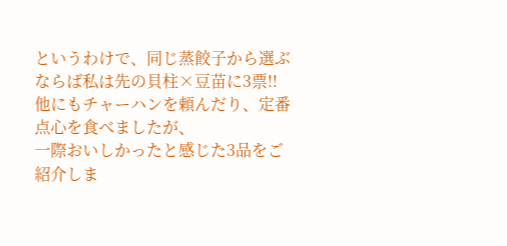というわけで、同じ蒸餃子から選ぶならば私は先の貝柱×豆苗に3票!!
他にもチャーハンを頼んだり、定番点心を食べましたが、
一際おいしかったと感じた3品をご紹介しま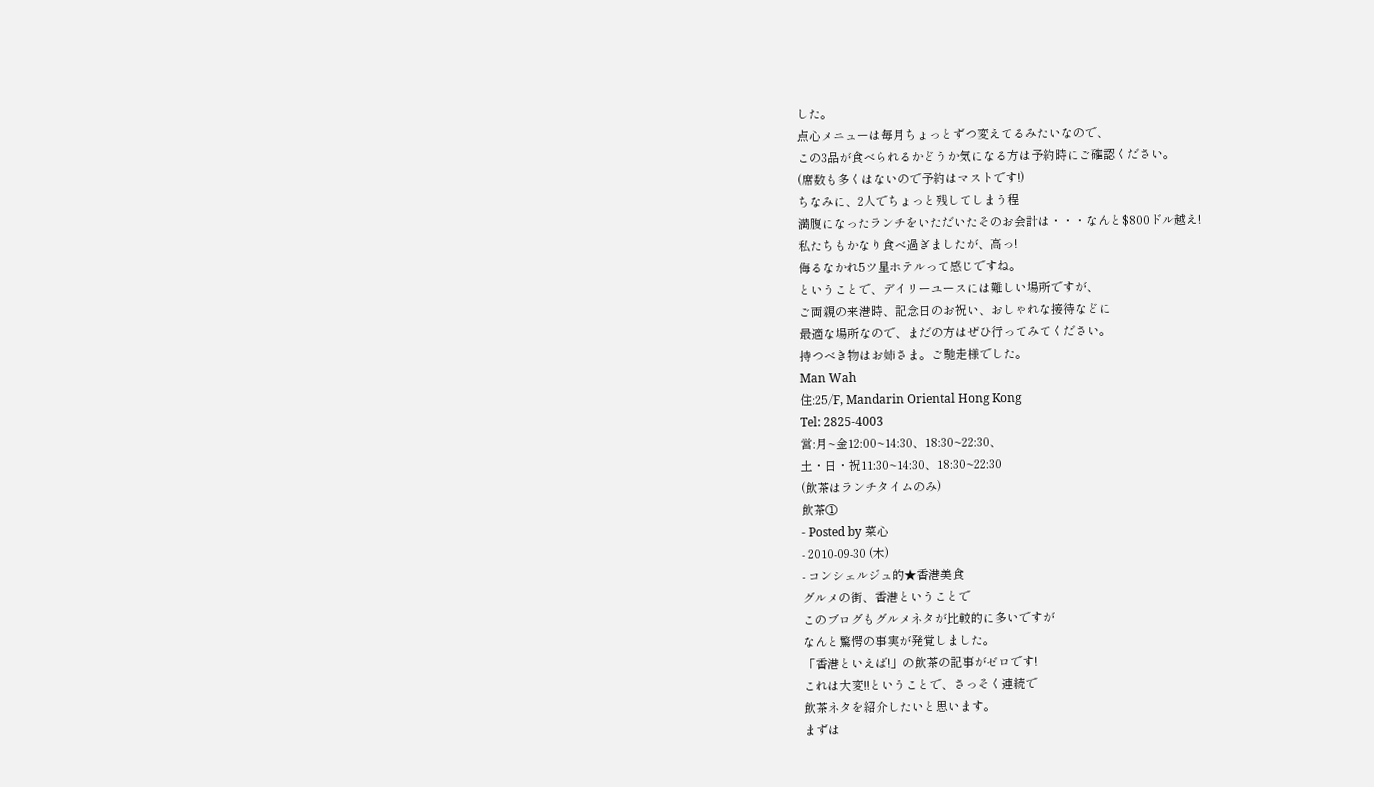した。
点心メニューは毎月ちょっとずつ変えてるみたいなので、
この3品が食べられるかどうか気になる方は予約時にご確認ください。
(席数も多くはないので予約はマストです!)
ちなみに、2人でちょっと残してしまう程
満腹になったランチをいただいたそのお会計は・・・なんと$800ドル越え!
私たちもかなり食べ過ぎましたが、高っ!
侮るなかれ5ツ星ホテルって感じですね。
ということで、デイリーユースには難しい場所ですが、
ご両親の来港時、記念日のお祝い、おしゃれな接待などに
最適な場所なので、まだの方はぜひ行ってみてください。
持つべき物はお姉さま。ご馳走様でした。
Man Wah
住:25/F, Mandarin Oriental Hong Kong
Tel: 2825-4003
営:月~金12:00~14:30、18:30~22:30、
土・日・祝11:30~14:30、18:30~22:30
(飲茶はランチタイムのみ)
飲茶①
- Posted by 菜心
- 2010-09-30 (木)
- コンシェルジュ的★香港美食
グルメの街、香港ということで
このブログもグルメネタが比較的に多いですが
なんと驚愕の事実が発覚しました。
「香港といえば!」の飲茶の記事がゼロです!
これは大変!!ということで、さっそく連続で
飲茶ネタを紹介したいと思います。
まずは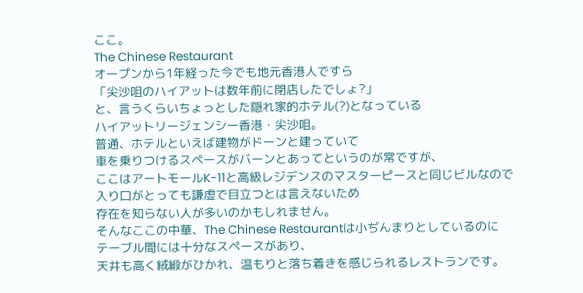ここ。
The Chinese Restaurant
オープンから1年経った今でも地元香港人ですら
「尖沙咀のハイアットは数年前に閉店したでしょ?」
と、言うくらいちょっとした隠れ家的ホテル(?)となっている
ハイアットリージェンシー香港・尖沙咀。
普通、ホテルといえば建物がドーンと建っていて
車を乗りつけるスペースがバーンとあってというのが常ですが、
ここはアートモールK-11と高級レジデンスのマスターピースと同じビルなので
入り口がとっても謙虚で目立つとは言えないため
存在を知らない人が多いのかもしれません。
そんなここの中華、The Chinese Restaurantは小ぢんまりとしているのに
テーブル間には十分なスペースがあり、
天井も高く絨緞がひかれ、温もりと落ち着きを感じられるレストランです。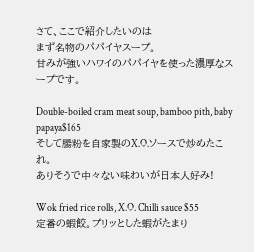さて、ここで紹介したいのは
まず名物のパパイヤスープ。
甘みが強いハワイのパパイヤを使った濃厚なスープです。

Double-boiled cram meat soup, bamboo pith, baby papaya$165
そして腸粉を自家製のX.O.ソースで炒めたこれ。
ありそうで中々ない味わいが日本人好み!

Wok fried rice rolls, X.O. Chilli sauce $55
定番の蝦餃。プリッとした蝦がたまり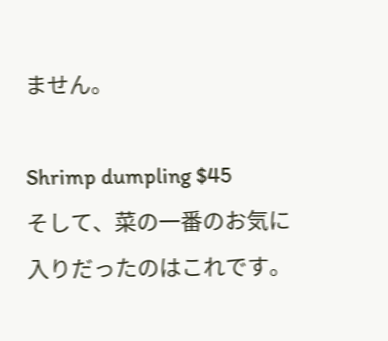ません。

Shrimp dumpling $45
そして、菜の一番のお気に入りだったのはこれです。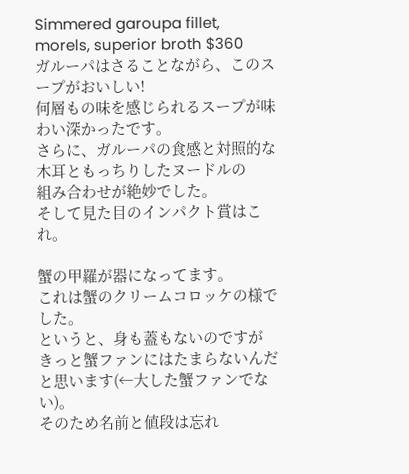Simmered garoupa fillet, morels, superior broth $360
ガルーパはさることながら、このスープがおいしい!
何層もの味を感じられるスープが味わい深かったです。
さらに、ガルーパの食感と対照的な木耳ともっちりしたヌードルの
組み合わせが絶妙でした。
そして見た目のインパクト賞はこれ。

蟹の甲羅が器になってます。
これは蟹のクリームコロッケの様でした。
というと、身も蓋もないのですが
きっと蟹ファンにはたまらないんだと思います(←大した蟹ファンでない)。
そのため名前と値段は忘れ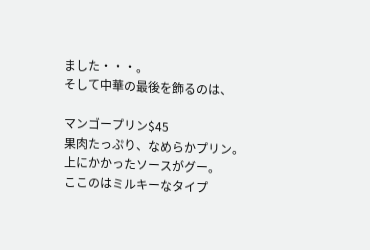ました・・・。
そして中華の最後を飾るのは、

マンゴープリン$45
果肉たっぷり、なめらかプリン。
上にかかったソースがグー。
ここのはミルキーなタイプ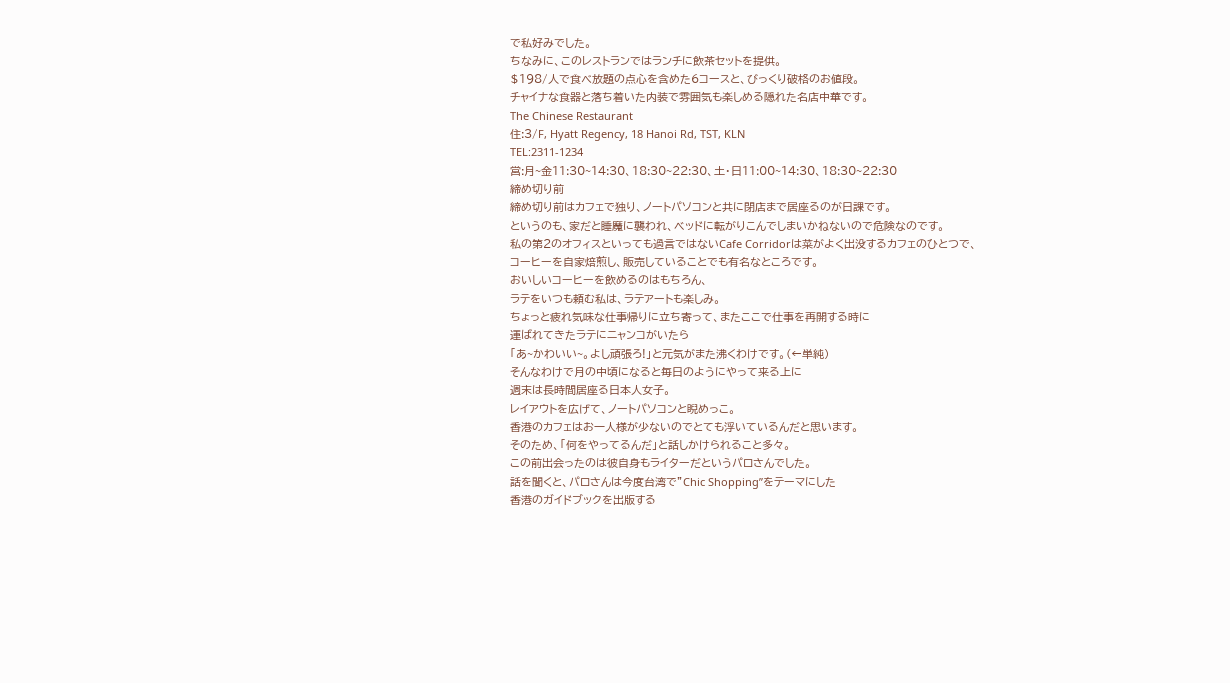で私好みでした。
ちなみに、このレストランではランチに飲茶セットを提供。
$198/人で食べ放題の点心を含めた6コースと、びっくり破格のお値段。
チャイナな食器と落ち着いた内装で雰囲気も楽しめる隠れた名店中華です。
The Chinese Restaurant
住:3/F, Hyatt Regency, 18 Hanoi Rd, TST, KLN
TEL:2311-1234
営:月~金11:30~14:30、18:30~22:30、土・日11:00~14:30、18:30~22:30
締め切り前
締め切り前はカフェで独り、ノートパソコンと共に閉店まで居座るのが日課です。
というのも、家だと睡魔に襲われ、ベッドに転がりこんでしまいかねないので危険なのです。
私の第2のオフィスといっても過言ではないCafe Corridorは菜がよく出没するカフェのひとつで、
コーヒーを自家焙煎し、販売していることでも有名なところです。
おいしいコーヒーを飲めるのはもちろん、
ラテをいつも頼む私は、ラテアートも楽しみ。
ちょっと疲れ気味な仕事帰りに立ち寄って、またここで仕事を再開する時に
運ばれてきたラテにニャンコがいたら
「あ~かわいい~。よし頑張ろ!」と元気がまた沸くわけです。(←単純)
そんなわけで月の中頃になると毎日のようにやって来る上に
週末は長時間居座る日本人女子。
レイアウトを広げて、ノートパソコンと睨めっこ。
香港のカフェはお一人様が少ないのでとても浮いているんだと思います。
そのため、「何をやってるんだ」と話しかけられること多々。
この前出会ったのは彼自身もライターだというパロさんでした。
話を聞くと、パロさんは今度台湾で”Chic Shopping”をテーマにした
香港のガイドブックを出版する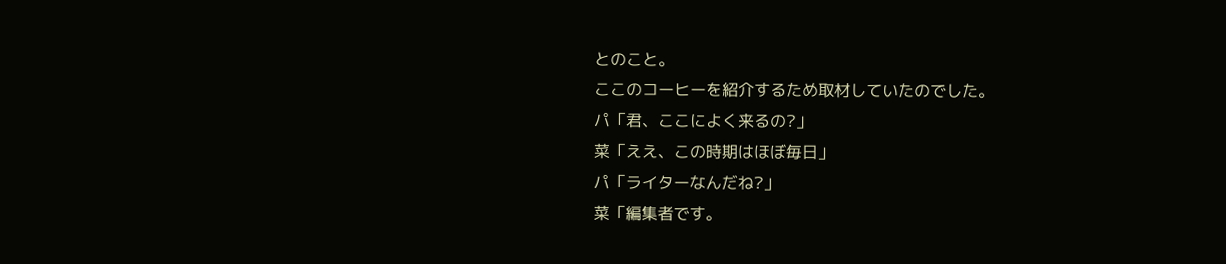とのこと。
ここのコーヒーを紹介するため取材していたのでした。
パ「君、ここによく来るの?」
菜「ええ、この時期はほぼ毎日」
パ「ライターなんだね?」
菜「編集者です。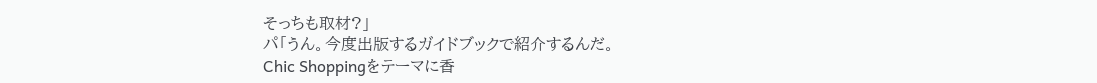そっちも取材?」
パ「うん。今度出版するガイドブックで紹介するんだ。
Chic Shoppingをテーマに香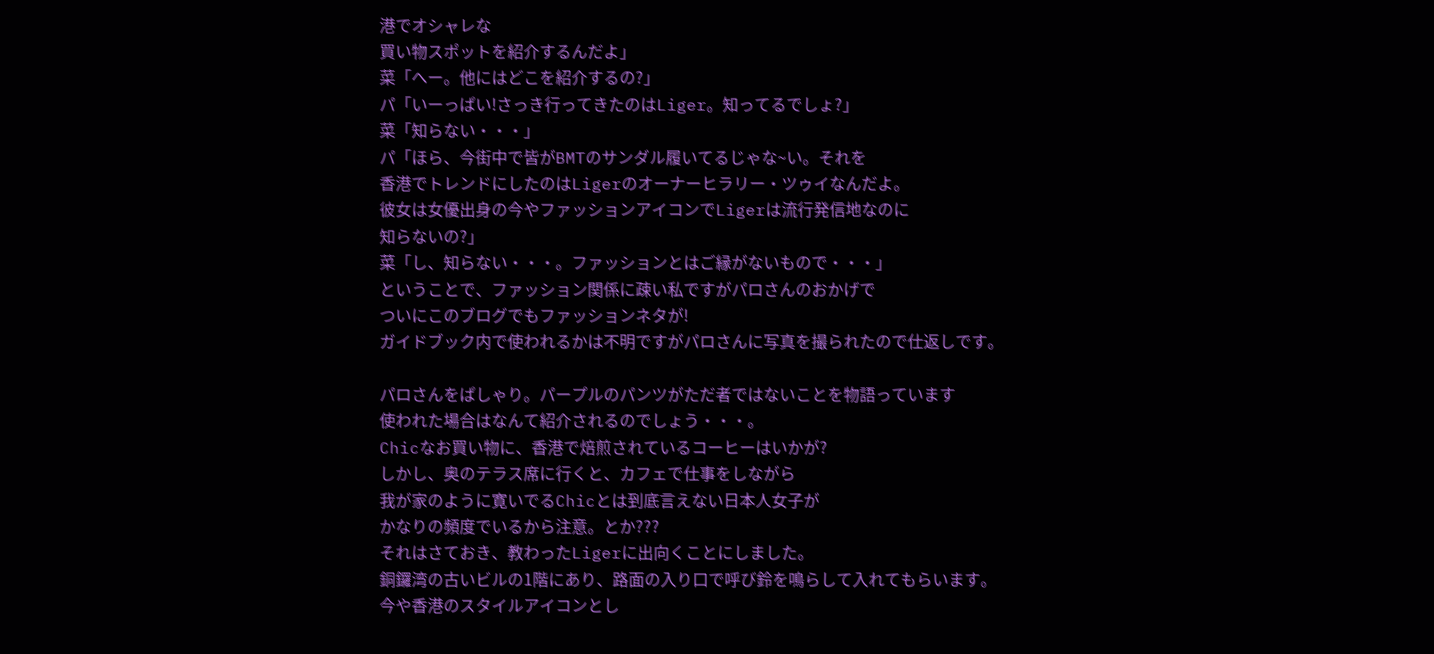港でオシャレな
買い物スポットを紹介するんだよ」
菜「へー。他にはどこを紹介するの?」
パ「いーっぱい!さっき行ってきたのはLiger。知ってるでしょ?」
菜「知らない・・・」
パ「ほら、今街中で皆がBMTのサンダル履いてるじゃな~い。それを
香港でトレンドにしたのはLigerのオーナーヒラリー・ツゥイなんだよ。
彼女は女優出身の今やファッションアイコンでLigerは流行発信地なのに
知らないの?」
菜「し、知らない・・・。ファッションとはご縁がないもので・・・」
ということで、ファッション関係に疎い私ですがパロさんのおかげで
ついにこのブログでもファッションネタが!
ガイドブック内で使われるかは不明ですがパロさんに写真を撮られたので仕返しです。

パロさんをぱしゃり。パープルのパンツがただ者ではないことを物語っています
使われた場合はなんて紹介されるのでしょう・・・。
Chicなお買い物に、香港で焙煎されているコーヒーはいかが?
しかし、奥のテラス席に行くと、カフェで仕事をしながら
我が家のように寛いでるChicとは到底言えない日本人女子が
かなりの頻度でいるから注意。とか???
それはさておき、教わったLigerに出向くことにしました。
銅鑼湾の古いビルの1階にあり、路面の入り口で呼び鈴を鳴らして入れてもらいます。
今や香港のスタイルアイコンとし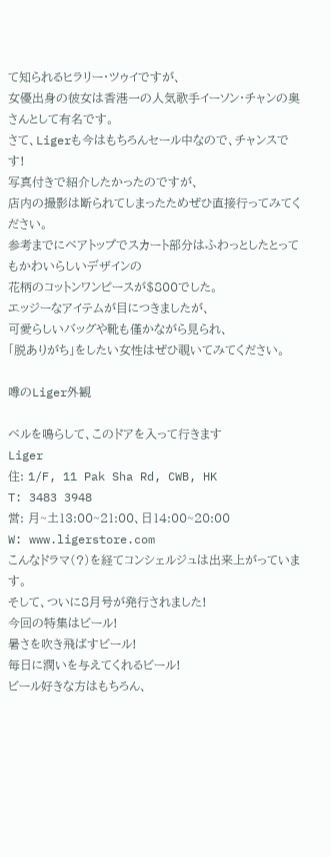て知られるヒラリー・ツゥイですが、
女優出身の彼女は香港一の人気歌手イーソン・チャンの奥さんとして有名です。
さて、Ligerも今はもちろんセール中なので、チャンスです!
写真付きで紹介したかったのですが、
店内の撮影は断られてしまったためぜひ直接行ってみてください。
参考までにベアトップでスカート部分はふわっとしたとってもかわいらしいデザインの
花柄のコットンワンピースが$800でした。
エッジーなアイテムが目につきましたが、
可愛らしいバッグや靴も僅かながら見られ、
「脱ありがち」をしたい女性はぜひ覗いてみてください。

噂のLiger外観

ベルを鳴らして、このドアを入って行きます
Liger
住: 1/F, 11 Pak Sha Rd, CWB, HK
T: 3483 3948
営: 月~土13:00~21:00、日14:00~20:00
W: www.ligerstore.com
こんなドラマ(?)を経てコンシェルジュは出来上がっています。
そして、ついに8月号が発行されました!
今回の特集はビール!
暑さを吹き飛ばすビール!
毎日に潤いを与えてくれるビール!
ビール好きな方はもちろん、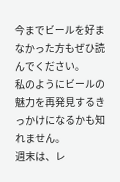今までビールを好まなかった方もぜひ読んでください。
私のようにビールの魅力を再発見するきっかけになるかも知れません。
週末は、レ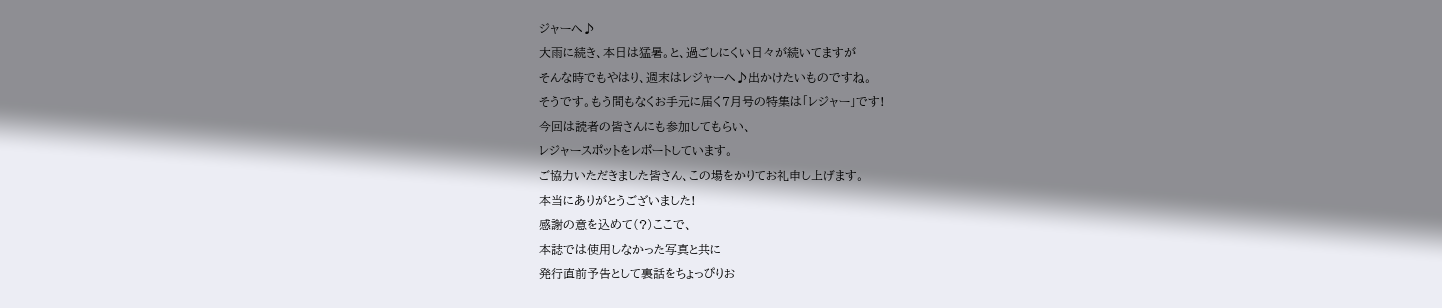ジャーへ♪
大雨に続き、本日は猛暑。と、過ごしにくい日々が続いてますが
そんな時でもやはり、週末はレジャーへ♪出かけたいものですね。
そうです。もう間もなくお手元に届く7月号の特集は「レジャー」です!
今回は読者の皆さんにも参加してもらい、
レジャースポットをレポートしています。
ご協力いただきました皆さん、この場をかりてお礼申し上げます。
本当にありがとうございました!
感謝の意を込めて(?)ここで、
本誌では使用しなかった写真と共に
発行直前予告として裏話をちょっぴりお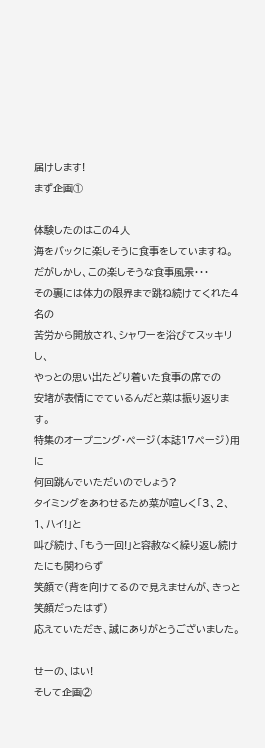届けします!
まず企画①

体験したのはこの4人
海をバックに楽しそうに食事をしていますね。
だがしかし、この楽しそうな食事風景・・・
その裏には体力の限界まで跳ね続けてくれた4名の
苦労から開放され、シャワーを浴びてスッキリし、
やっとの思い出たどり着いた食事の席での
安堵が表情にでているんだと菜は振り返ります。
特集のオープニング・ページ(本誌17ページ)用に
何回跳んでいただいのでしょう?
タイミングをあわせるため菜が喧しく「3、2、1、ハイ!」と
叫び続け、「もう一回!」と容赦なく繰り返し続けたにも関わらず
笑顔で(背を向けてるので見えませんが、きっと笑顔だったはず)
応えていただき、誠にありがとうございました。

せーの、はい!
そして企画②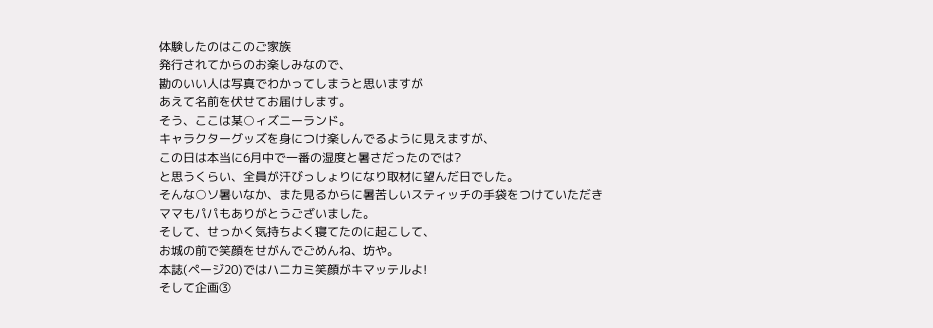体験したのはこのご家族
発行されてからのお楽しみなので、
勘のいい人は写真でわかってしまうと思いますが
あえて名前を伏せてお届けします。
そう、ここは某○ィズニーランド。
キャラクターグッズを身につけ楽しんでるように見えますが、
この日は本当に6月中で一番の湿度と暑さだったのでは?
と思うくらい、全員が汗びっしょりになり取材に望んだ日でした。
そんな○ソ暑いなか、また見るからに暑苦しいスティッチの手袋をつけていただき
ママもパパもありがとうございました。
そして、せっかく気持ちよく寝てたのに起こして、
お城の前で笑顔をせがんでごめんね、坊や。
本誌(ページ20)ではハニカミ笑顔がキマッテルよ!
そして企画③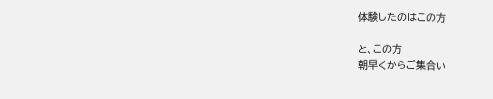体験したのはこの方

と、この方
朝早くからご集合い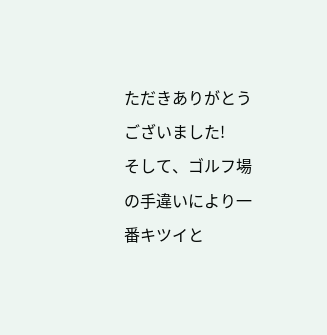ただきありがとうございました!
そして、ゴルフ場の手違いにより一番キツイと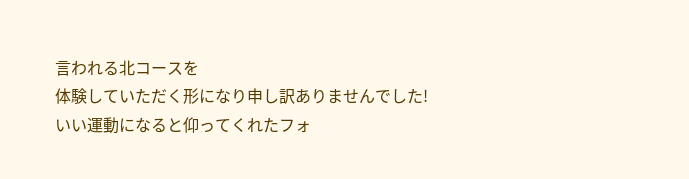言われる北コースを
体験していただく形になり申し訳ありませんでした!
いい運動になると仰ってくれたフォ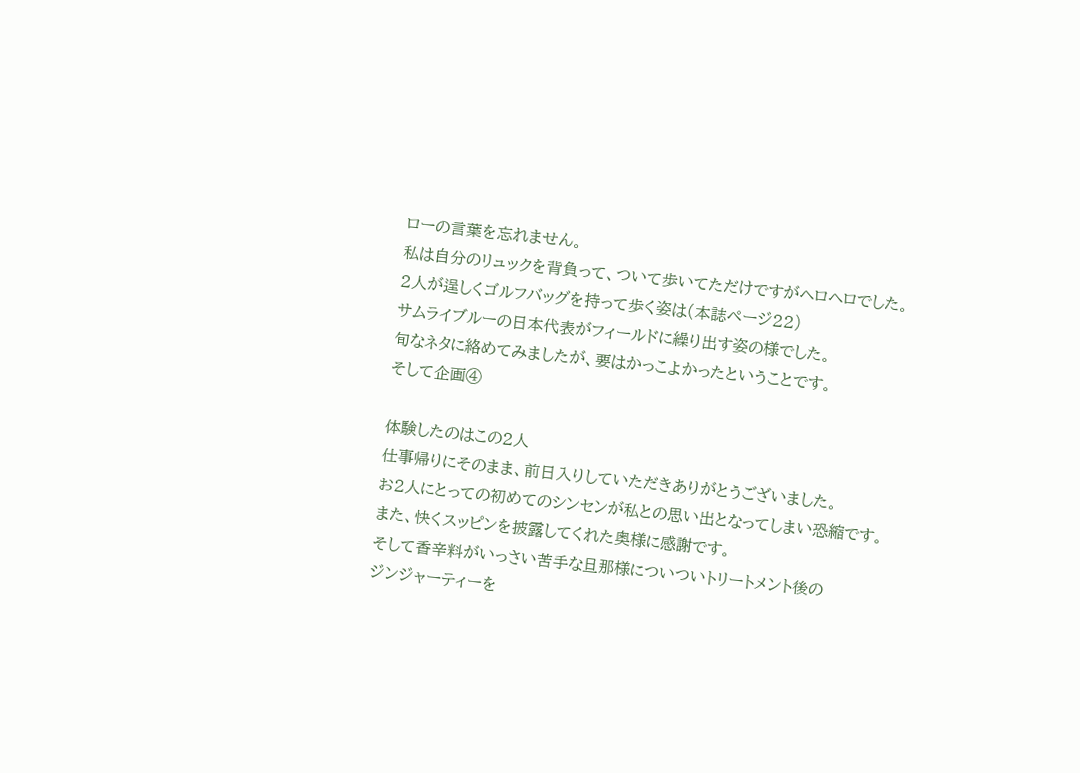ローの言葉を忘れません。
私は自分のリュックを背負って、ついて歩いてただけですがヘロヘロでした。
2人が逞しくゴルフバッグを持って歩く姿は(本誌ページ22)
サムライブルーの日本代表がフィールドに繰り出す姿の様でした。
旬なネタに絡めてみましたが、要はかっこよかったということです。
そして企画④

体験したのはこの2人
仕事帰りにそのまま、前日入りしていただきありがとうございました。
お2人にとっての初めてのシンセンが私との思い出となってしまい恐縮です。
また、快くスッピンを披露してくれた奥様に感謝です。
そして香辛料がいっさい苦手な旦那様についついトリートメント後の
ジンジャーティーを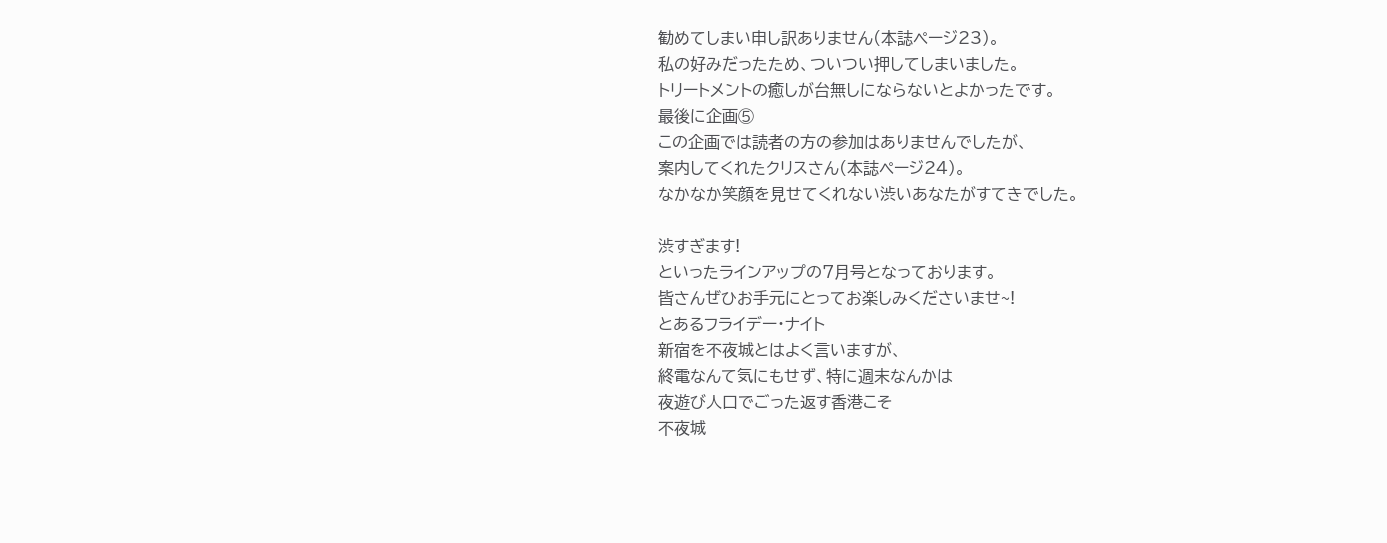勧めてしまい申し訳ありません(本誌ページ23)。
私の好みだったため、ついつい押してしまいました。
トリートメントの癒しが台無しにならないとよかったです。
最後に企画⑤
この企画では読者の方の参加はありませんでしたが、
案内してくれたクリスさん(本誌ページ24)。
なかなか笑顔を見せてくれない渋いあなたがすてきでした。

渋すぎます!
といったラインアップの7月号となっております。
皆さんぜひお手元にとってお楽しみくださいませ~!
とあるフライデー・ナイト
新宿を不夜城とはよく言いますが、
終電なんて気にもせず、特に週末なんかは
夜遊び人口でごった返す香港こそ
不夜城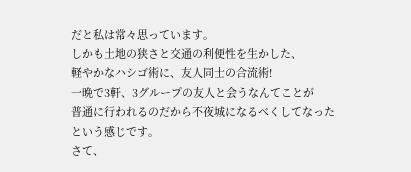だと私は常々思っています。
しかも土地の狭さと交通の利便性を生かした、
軽やかなハシゴ術に、友人同士の合流術!
一晩で3軒、3グループの友人と会うなんてことが
普通に行われるのだから不夜城になるべくしてなったという感じです。
さて、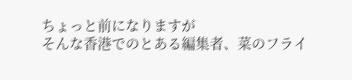ちょっと前になりますが
そんな香港でのとある編集者、菜のフライ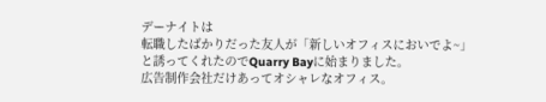デーナイトは
転職したばかりだった友人が「新しいオフィスにおいでよ~」
と誘ってくれたのでQuarry Bayに始まりました。
広告制作会社だけあってオシャレなオフィス。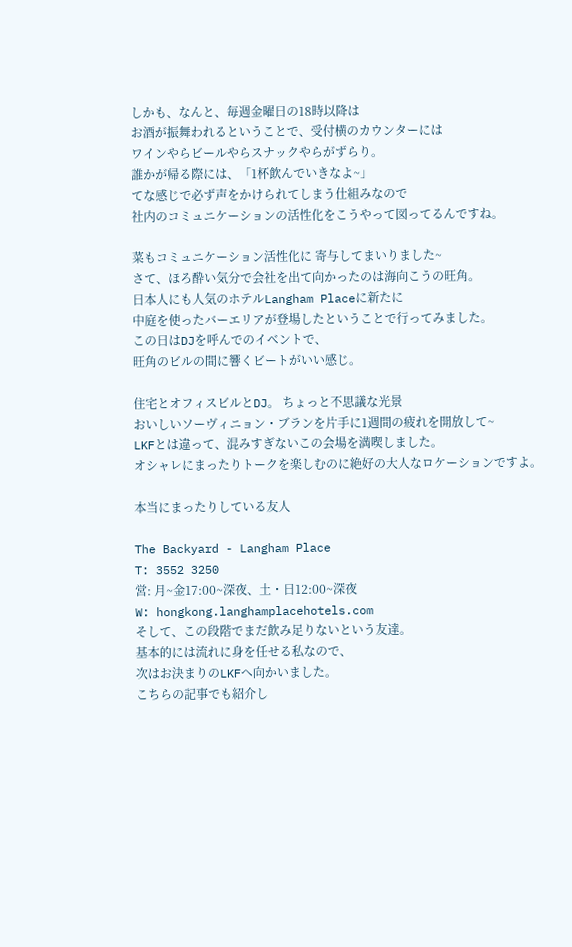しかも、なんと、毎週金曜日の18時以降は
お酒が振舞われるということで、受付横のカウンターには
ワインやらビールやらスナックやらがずらり。
誰かが帰る際には、「1杯飲んでいきなよ~」
てな感じで必ず声をかけられてしまう仕組みなので
社内のコミュニケーションの活性化をこうやって図ってるんですね。

菜もコミュニケーション活性化に 寄与してまいりました~
さて、ほろ酔い気分で会社を出て向かったのは海向こうの旺角。
日本人にも人気のホテルLangham Placeに新たに
中庭を使ったバーエリアが登場したということで行ってみました。
この日はDJを呼んでのイベントで、
旺角のビルの間に響くビートがいい感じ。

住宅とオフィスビルとDJ。 ちょっと不思議な光景
おいしいソーヴィニョン・ブランを片手に1週間の疲れを開放して~
LKFとは違って、混みすぎないこの会場を満喫しました。
オシャレにまったりトークを楽しむのに絶好の大人なロケーションですよ。

本当にまったりしている友人

The Backyard - Langham Place
T: 3552 3250
営: 月~金17:00~深夜、土・日12:00~深夜
W: hongkong.langhamplacehotels.com
そして、この段階でまだ飲み足りないという友達。
基本的には流れに身を任せる私なので、
次はお決まりのLKFへ向かいました。
こちらの記事でも紹介し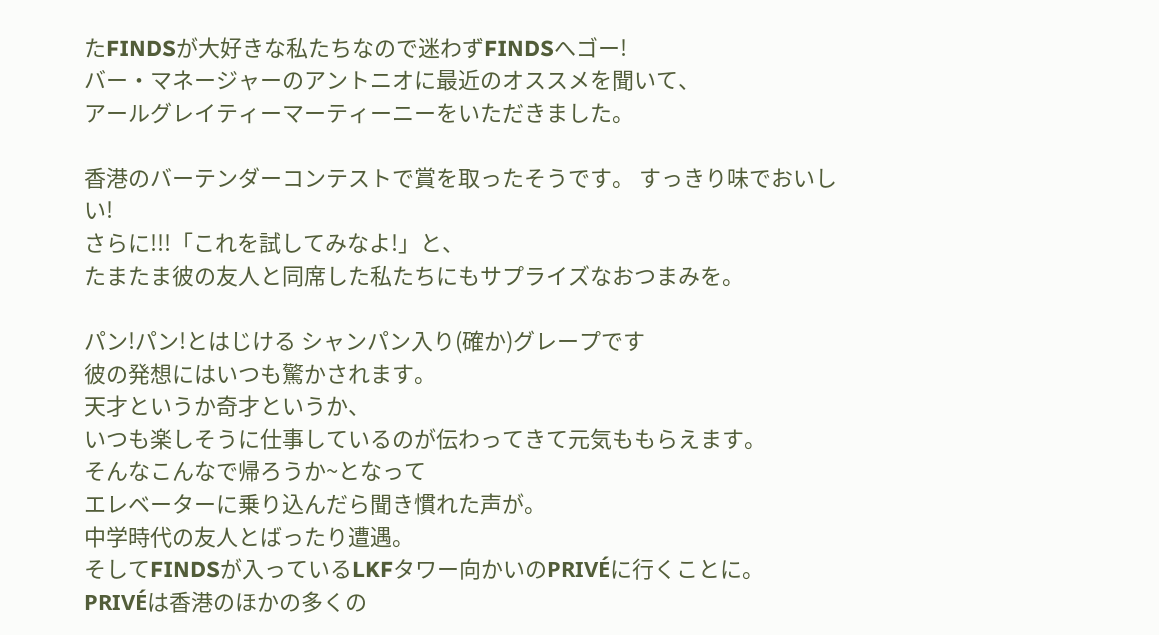たFINDSが大好きな私たちなので迷わずFINDSへゴー!
バー・マネージャーのアントニオに最近のオススメを聞いて、
アールグレイティーマーティーニーをいただきました。

香港のバーテンダーコンテストで賞を取ったそうです。 すっきり味でおいしい!
さらに!!!「これを試してみなよ!」と、
たまたま彼の友人と同席した私たちにもサプライズなおつまみを。

パン!パン!とはじける シャンパン入り(確か)グレープです
彼の発想にはいつも驚かされます。
天才というか奇才というか、
いつも楽しそうに仕事しているのが伝わってきて元気ももらえます。
そんなこんなで帰ろうか~となって
エレベーターに乗り込んだら聞き慣れた声が。
中学時代の友人とばったり遭遇。
そしてFINDSが入っているLKFタワー向かいのPRIVÉに行くことに。
PRIVÉは香港のほかの多くの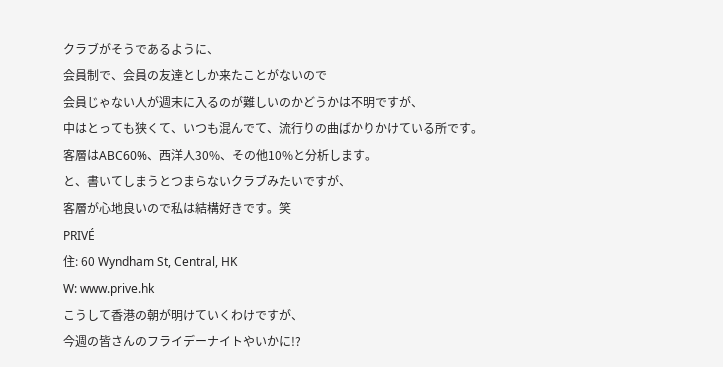クラブがそうであるように、
会員制で、会員の友達としか来たことがないので
会員じゃない人が週末に入るのが難しいのかどうかは不明ですが、
中はとっても狭くて、いつも混んでて、流行りの曲ばかりかけている所です。
客層はABC60%、西洋人30%、その他10%と分析します。
と、書いてしまうとつまらないクラブみたいですが、
客層が心地良いので私は結構好きです。笑
PRIVÉ
住: 60 Wyndham St, Central, HK
W: www.prive.hk
こうして香港の朝が明けていくわけですが、
今週の皆さんのフライデーナイトやいかに!?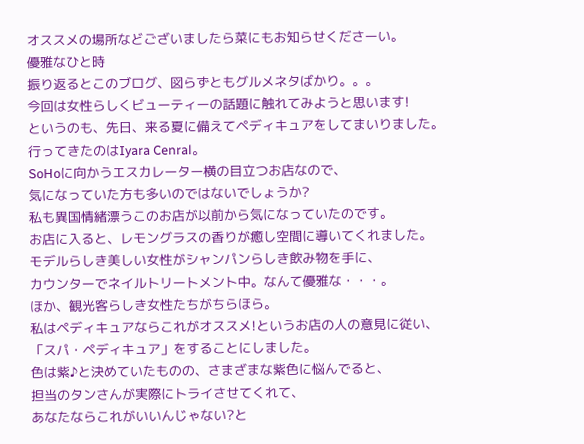オススメの場所などございましたら菜にもお知らせくださーい。
優雅なひと時
振り返るとこのブログ、図らずともグルメネタばかり。。。
今回は女性らしくビューティーの話題に触れてみようと思います!
というのも、先日、来る夏に備えてペディキュアをしてまいりました。
行ってきたのはIyara Cenral。
SoHoに向かうエスカレーター横の目立つお店なので、
気になっていた方も多いのではないでしょうか?
私も異国情緒漂うこのお店が以前から気になっていたのです。
お店に入ると、レモングラスの香りが癒し空間に導いてくれました。
モデルらしき美しい女性がシャンパンらしき飲み物を手に、
カウンターでネイルトリートメント中。なんて優雅な・・・。
ほか、観光客らしき女性たちがちらほら。
私はペディキュアならこれがオススメ!というお店の人の意見に従い、
「スパ・ペディキュア」をすることにしました。
色は紫♪と決めていたものの、さまざまな紫色に悩んでると、
担当のタンさんが実際にトライさせてくれて、
あなたならこれがいいんじゃない?と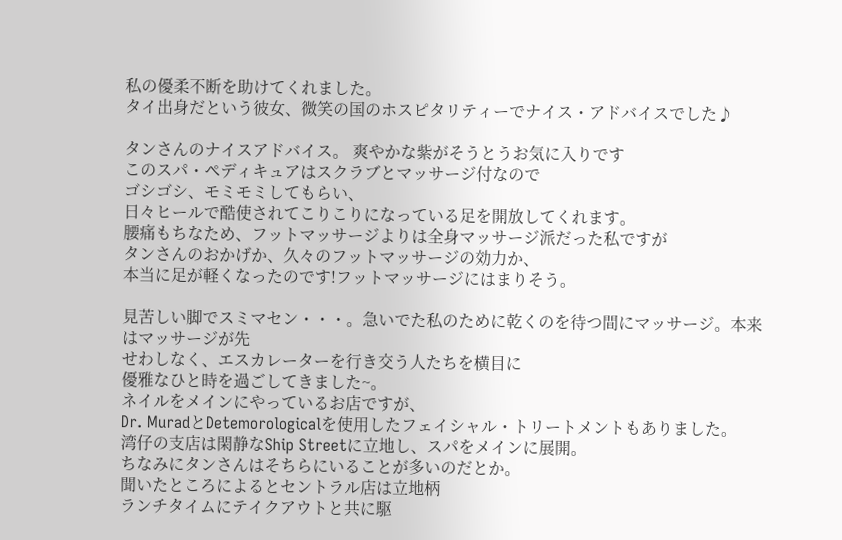私の優柔不断を助けてくれました。
タイ出身だという彼女、微笑の国のホスピタリティーでナイス・アドバイスでした♪

タンさんのナイスアドバイス。 爽やかな紫がそうとうお気に入りです
このスパ・ペディキュアはスクラブとマッサージ付なので
ゴシゴシ、モミモミしてもらい、
日々ヒールで酷使されてこりこりになっている足を開放してくれます。
腰痛もちなため、フットマッサージよりは全身マッサージ派だった私ですが
タンさんのおかげか、久々のフットマッサージの効力か、
本当に足が軽くなったのです!フットマッサージにはまりそう。

見苦しい脚でスミマセン・・・。急いでた私のために乾くのを待つ間にマッサージ。本来はマッサージが先
せわしなく、エスカレーターを行き交う人たちを横目に
優雅なひと時を過ごしてきました~。
ネイルをメインにやっているお店ですが、
Dr. MuradとDetemorologicalを使用したフェイシャル・トリートメントもありました。
湾仔の支店は閑静なShip Streetに立地し、スパをメインに展開。
ちなみにタンさんはそちらにいることが多いのだとか。
聞いたところによるとセントラル店は立地柄
ランチタイムにテイクアウトと共に駆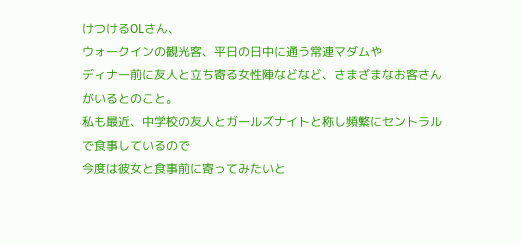けつけるOLさん、
ウォークインの観光客、平日の日中に通う常連マダムや
ディナー前に友人と立ち寄る女性陣などなど、さまざまなお客さんがいるとのこと。
私も最近、中学校の友人とガールズナイトと称し頻繁にセントラルで食事しているので
今度は彼女と食事前に寄ってみたいと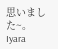思いました~。
Iyara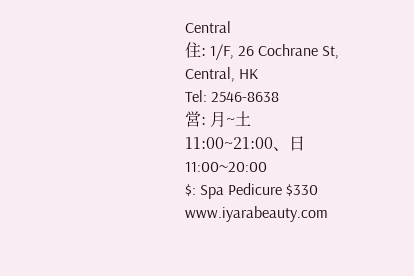Central
住: 1/F, 26 Cochrane St, Central, HK
Tel: 2546-8638
営: 月~土11:00~21:00、日11:00~20:00
$: Spa Pedicure $330
www.iyarabeauty.com